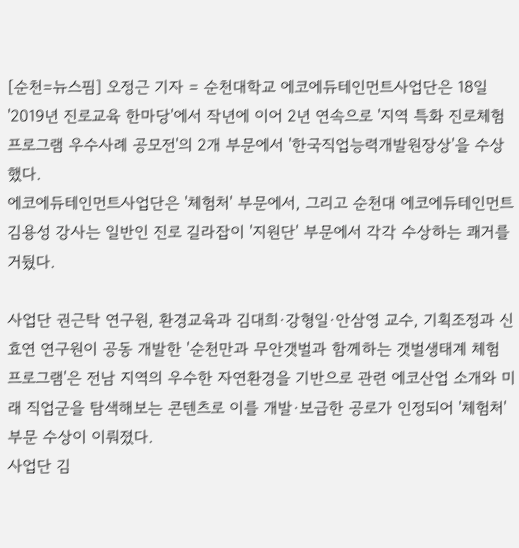[순천=뉴스핌] 오정근 기자 = 순천대학교 에코에듀테인먼트사업단은 18일 '2019년 진로교육 한마당'에서 작년에 이어 2년 연속으로 '지역 특화 진로체험 프로그램 우수사례 공모전'의 2개 부문에서 '한국직업능력개발원장상'을 수상했다.
에코에듀테인먼트사업단은 '체험처' 부문에서, 그리고 순천대 에코에듀테인먼트 김용성 강사는 일반인 진로 길라잡이 '지원단' 부문에서 각각 수상하는 쾌거를 거뒀다.

사업단 권근탁 연구원, 환경교육과 김대희·강형일·안삼영 교수, 기획조정과 신효연 연구원이 공동 개발한 '순천만과 무안갯벌과 함께하는 갯벌생태계 체험 프로그램'은 전남 지역의 우수한 자연환경을 기반으로 관련 에코산업 소개와 미래 직업군을 탐색해보는 콘텐츠로 이를 개발·보급한 공로가 인정되어 '체험처' 부문 수상이 이뤄졌다.
사업단 김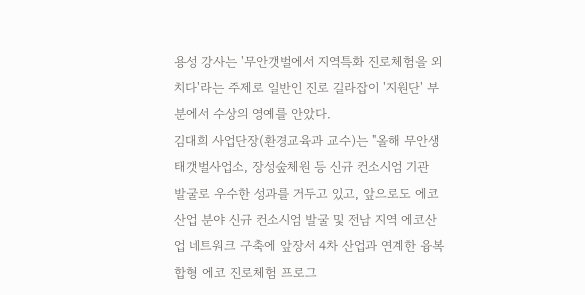용성 강사는 '무안갯벌에서 지역특화 진로체험을 외치다'라는 주제로 일반인 진로 길라잡이 '지원단' 부분에서 수상의 영예를 안았다.
김대희 사업단장(환경교육과 교수)는 "올해 무안생태갯벌사업소, 장성숲체원 등 신규 컨소시엄 기관 발굴로 우수한 성과를 거두고 있고, 앞으로도 에코산업 분야 신규 컨소시엄 발굴 및 전남 지역 에코산업 네트워크 구축에 앞장서 4차 산업과 연계한 융복합형 에코 진로체험 프로그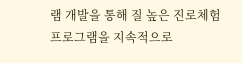램 개발을 통해 질 높은 진로체험 프로그램을 지속적으로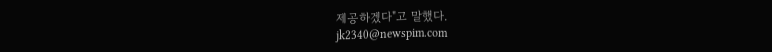제공하겠다"고 말했다.
jk2340@newspim.com